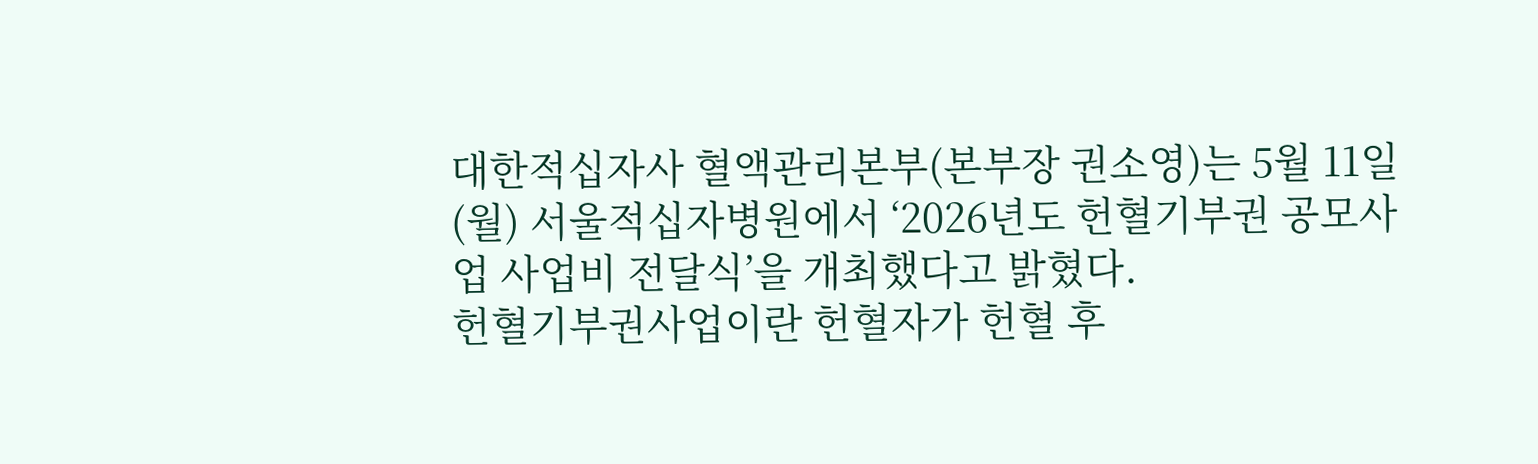대한적십자사 혈액관리본부(본부장 권소영)는 5월 11일(월) 서울적십자병원에서 ‘2026년도 헌혈기부권 공모사업 사업비 전달식’을 개최했다고 밝혔다.
헌혈기부권사업이란 헌혈자가 헌혈 후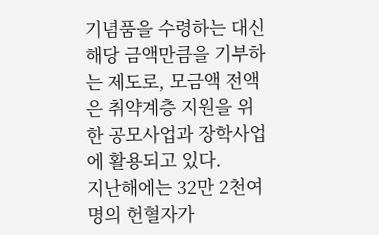기념품을 수령하는 대신 해당 금액만큼을 기부하는 제도로, 모금액 전액은 취약계층 지원을 위한 공모사업과 장학사업에 활용되고 있다.
지난해에는 32만 2천여 명의 헌혈자가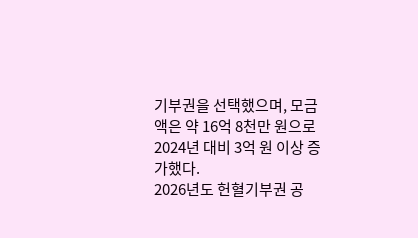기부권을 선택했으며, 모금액은 약 16억 8천만 원으로 2024년 대비 3억 원 이상 증가했다.
2026년도 헌혈기부권 공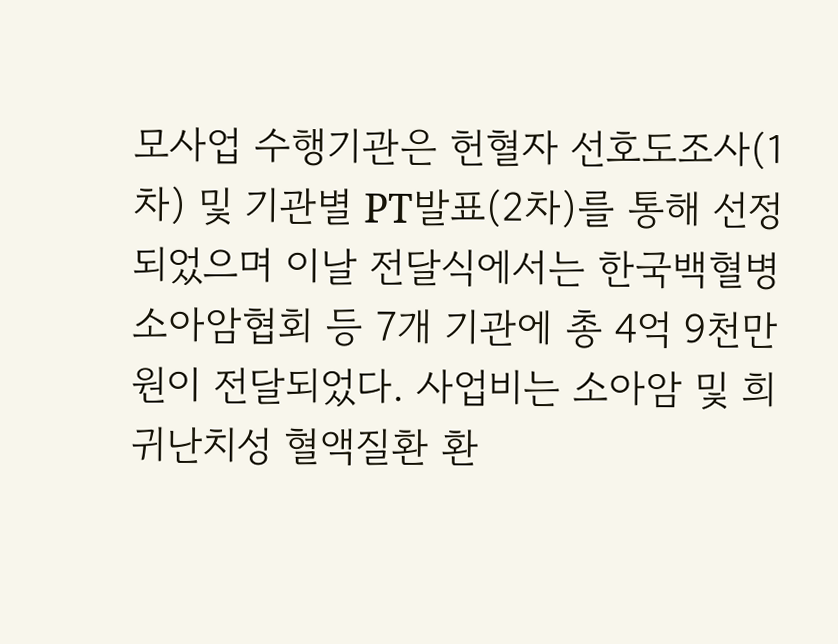모사업 수행기관은 헌혈자 선호도조사(1차) 및 기관별 PT발표(2차)를 통해 선정되었으며 이날 전달식에서는 한국백혈병소아암협회 등 7개 기관에 총 4억 9천만원이 전달되었다. 사업비는 소아암 및 희귀난치성 혈액질환 환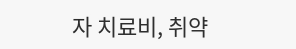자 치료비, 취약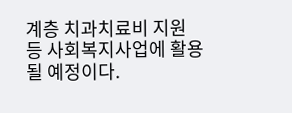계층 치과치료비 지원 등 사회복지사업에 활용될 예정이다.